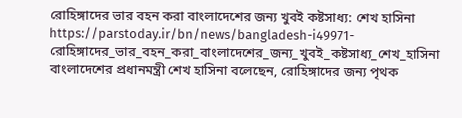রোহিঙ্গাদের ভার বহন করা বাংলাদেশের জন্য খুবই কষ্টসাধ্য: শেখ হাসিনা
https://parstoday.ir/bn/news/bangladesh-i49971-রোহিঙ্গাদের_ভার_বহন_করা_বাংলাদেশের_জন্য_খুবই_কষ্টসাধ্য_শেখ_হাসিনা
বাংলাদেশের প্রধানমন্ত্রী শেখ হাসিনা বলেছেন, রোহিঙ্গাদের জন্য পৃথক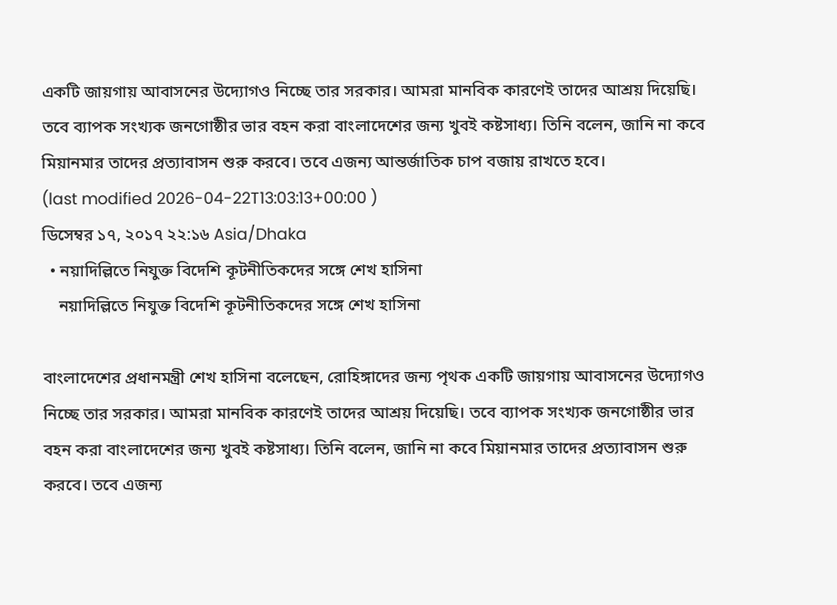একটি জায়গায় আবাসনের উদ্যোগও নিচ্ছে তার সরকার। আমরা মানবিক কারণেই তাদের আশ্রয় দিয়েছি। তবে ব্যাপক সংখ্যক জনগোষ্ঠীর ভার বহন করা বাংলাদেশের জন্য খুবই কষ্টসাধ্য। তিনি বলেন, জানি না কবে মিয়ানমার তাদের প্রত্যাবাসন শুরু করবে। তবে এজন্য আন্তর্জাতিক চাপ বজায় রাখতে হবে।
(last modified 2026-04-22T13:03:13+00:00 )
ডিসেম্বর ১৭, ২০১৭ ২২:১৬ Asia/Dhaka
  • নয়াদিল্লিতে নিযুক্ত বিদেশি কূটনীতিকদের সঙ্গে শেখ হাসিনা
    নয়াদিল্লিতে নিযুক্ত বিদেশি কূটনীতিকদের সঙ্গে শেখ হাসিনা

বাংলাদেশের প্রধানমন্ত্রী শেখ হাসিনা বলেছেন, রোহিঙ্গাদের জন্য পৃথক একটি জায়গায় আবাসনের উদ্যোগও নিচ্ছে তার সরকার। আমরা মানবিক কারণেই তাদের আশ্রয় দিয়েছি। তবে ব্যাপক সংখ্যক জনগোষ্ঠীর ভার বহন করা বাংলাদেশের জন্য খুবই কষ্টসাধ্য। তিনি বলেন, জানি না কবে মিয়ানমার তাদের প্রত্যাবাসন শুরু করবে। তবে এজন্য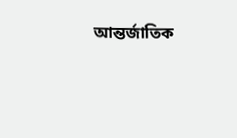আন্তর্জাতিক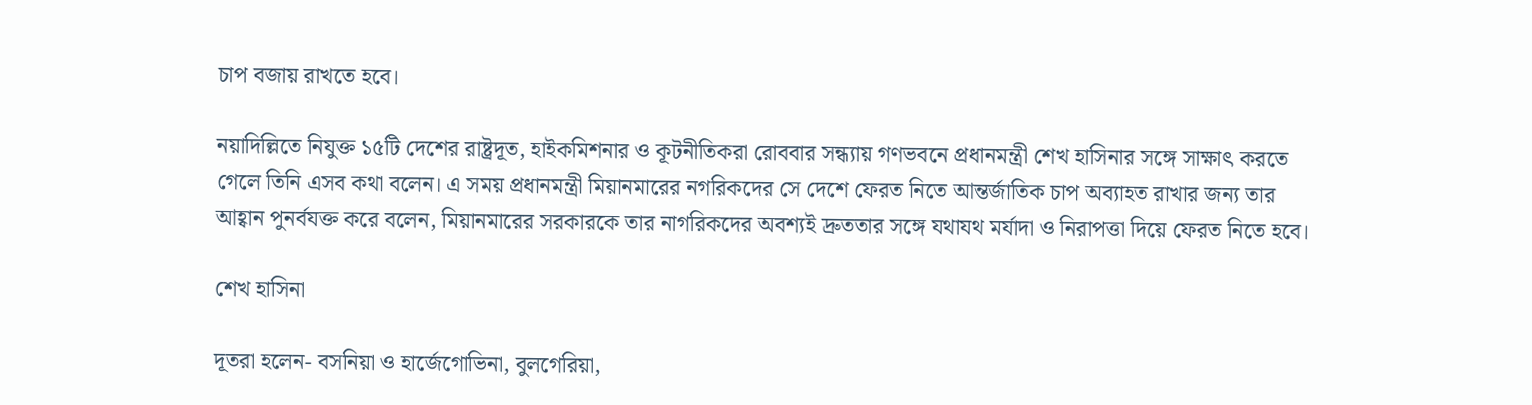চাপ বজায় রাখতে হবে।

নয়াদিল্লিতে নিযুক্ত ১৫টি দেশের রাষ্ট্রদূত, হাইকমিশনার ও কূটনীতিকরা রোববার সন্ধ্যায় গণভবনে প্রধানমন্ত্রী শেখ হাসিনার সঙ্গে সাক্ষাৎ করতে গেলে তিনি এসব কথা বলেন। এ সময় প্রধানমন্ত্রী মিয়ানমারের নগরিকদের সে দেশে ফেরত নিতে আন্তর্জাতিক চাপ অব্যাহত রাখার জন্য তার আহ্বান পুনর্বযক্ত করে বলেন, মিয়ানমারের সরকারকে তার নাগরিকদের অবশ্যই দ্রুততার সঙ্গে যথাযথ মর্যাদা ও নিরাপত্তা দিয়ে ফেরত নিতে হবে।

শেখ হাসিনা

দূতরা হলেন- বসনিয়া ও হার্জেগোভিনা, বুলগেরিয়া,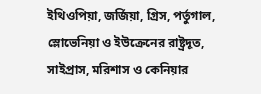ইথিওপিয়া, জর্জিয়া, গ্রিস, পর্তুগাল, স্লোভেনিয়া ও ইউক্রেনের রাষ্ট্রদূত, সাইপ্রাস, মরিশাস ও কেনিয়ার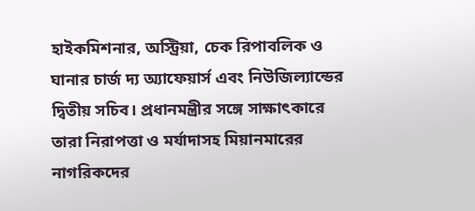হাইকমিশনার, অস্ট্রিয়া, চেক রিপাবলিক ও ঘানার চার্জ দ্য অ্যাফেয়ার্স এবং নিউজিল্যান্ডের দ্বিতীয় সচিব। প্রধানমন্ত্রীর সঙ্গে সাক্ষাৎকারে তারা নিরাপত্তা ও মর্যাদাসহ মিয়ানমারের নাগরিকদের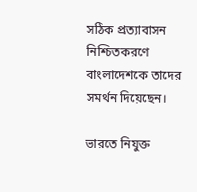সঠিক প্রত্যাবাসন নিশ্চিতকরণে বাংলাদেশকে তাদের সমর্থন দিয়েছেন।

ভারতে নিযুক্ত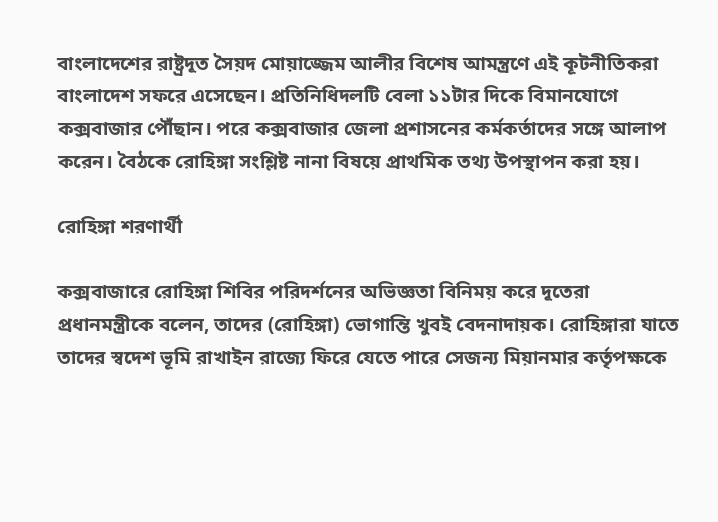বাংলাদেশের রাষ্ট্রদূত সৈয়দ মোয়াজ্জেম আলীর বিশেষ আমন্ত্রণে এই কূটনীতিকরা বাংলাদেশ সফরে এসেছেন। প্রতিনিধিদলটি বেলা ১১টার দিকে বিমানযোগে কক্সবাজার পৌঁছান। পরে কক্সবাজার জেলা প্রশাসনের কর্মকর্তাদের সঙ্গে আলাপ করেন। বৈঠকে রোহিঙ্গা সংশ্লিষ্ট নানা বিষয়ে প্রাথমিক তথ্য উপস্থাপন করা হয়।

রোহিঙ্গা শরণার্থী

কক্সবাজারে রোহিঙ্গা শিবির পরিদর্শনের অভিজ্ঞতা বিনিময় করে দূতেরা প্রধানমন্ত্রীকে বলেন, তাদের (রোহিঙ্গা) ভোগান্তি খুবই বেদনাদায়ক। রোহিঙ্গারা যাতে তাদের স্বদেশ ভূমি রাখাইন রাজ্যে ফিরে যেতে পারে সেজন্য মিয়ানমার কর্তৃপক্ষকে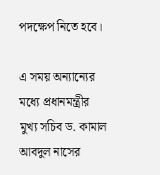পদক্ষেপ নিতে হবে।

এ সময় অন্যান্যের মধ্যে প্রধানমন্ত্রীর মুখ্য সচিব ড. কামাল আবদুল নাসের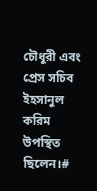চৌধুরী এবং প্রেস সচিব ইহসানুল করিম উপস্থিত ছিলেন।#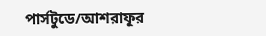পার্সটুডে/আশরাফূর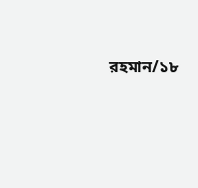রহমান/১৮